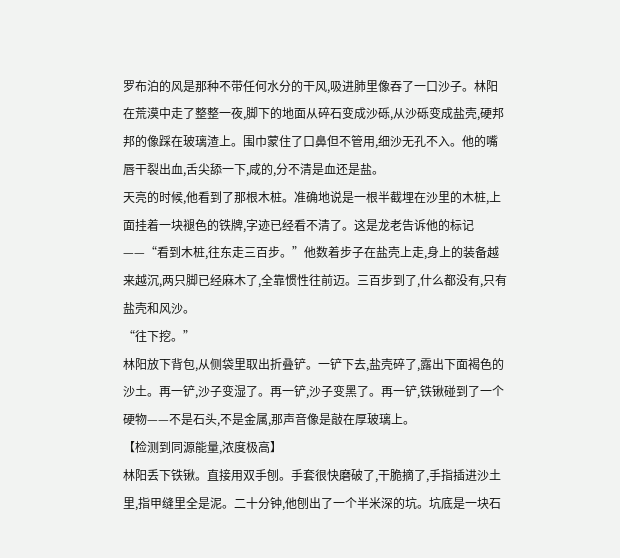罗布泊的风是那种不带任何水分的干风,吸进肺里像吞了一口沙子。林阳在荒漠中走了整整一夜,脚下的地面从碎石变成沙砾,从沙砾变成盐壳,硬邦邦的像踩在玻璃渣上。围巾蒙住了口鼻但不管用,细沙无孔不入。他的嘴唇干裂出血,舌尖舔一下,咸的,分不清是血还是盐。
天亮的时候,他看到了那根木桩。准确地说是一根半截埋在沙里的木桩,上面挂着一块褪色的铁牌,字迹已经看不清了。这是龙老告诉他的标记——“看到木桩,往东走三百步。”他数着步子在盐壳上走,身上的装备越来越沉,两只脚已经麻木了,全靠惯性往前迈。三百步到了,什么都没有,只有盐壳和风沙。
“往下挖。”
林阳放下背包,从侧袋里取出折叠铲。一铲下去,盐壳碎了,露出下面褐色的沙土。再一铲,沙子变湿了。再一铲,沙子变黑了。再一铲,铁锹碰到了一个硬物——不是石头,不是金属,那声音像是敲在厚玻璃上。
【检测到同源能量,浓度极高】
林阳丢下铁锹。直接用双手刨。手套很快磨破了,干脆摘了,手指插进沙土里,指甲缝里全是泥。二十分钟,他刨出了一个半米深的坑。坑底是一块石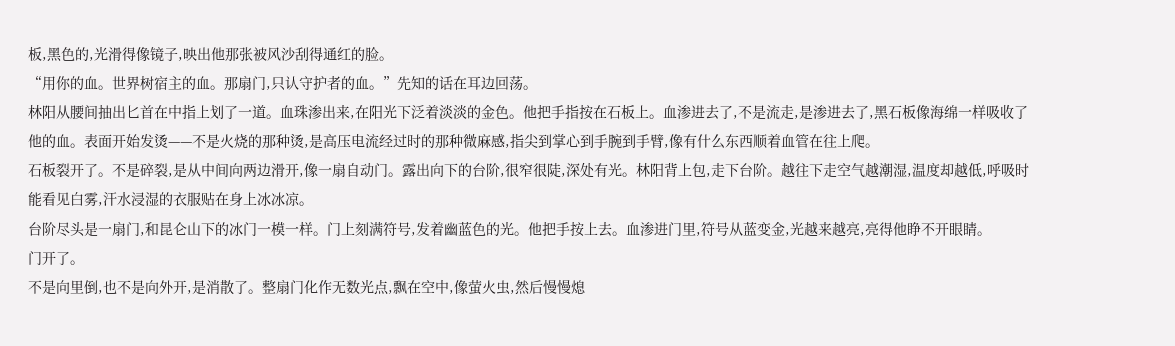板,黑色的,光滑得像镜子,映出他那张被风沙刮得通红的脸。
“用你的血。世界树宿主的血。那扇门,只认守护者的血。”先知的话在耳边回荡。
林阳从腰间抽出匕首在中指上划了一道。血珠渗出来,在阳光下泛着淡淡的金色。他把手指按在石板上。血渗进去了,不是流走,是渗进去了,黑石板像海绵一样吸收了他的血。表面开始发烫——不是火烧的那种烫,是高压电流经过时的那种微麻感,指尖到掌心到手腕到手臂,像有什么东西顺着血管在往上爬。
石板裂开了。不是碎裂,是从中间向两边滑开,像一扇自动门。露出向下的台阶,很窄很陡,深处有光。林阳背上包,走下台阶。越往下走空气越潮湿,温度却越低,呼吸时能看见白雾,汗水浸湿的衣服贴在身上冰冰凉。
台阶尽头是一扇门,和昆仑山下的冰门一模一样。门上刻满符号,发着幽蓝色的光。他把手按上去。血渗进门里,符号从蓝变金,光越来越亮,亮得他睁不开眼睛。
门开了。
不是向里倒,也不是向外开,是消散了。整扇门化作无数光点,飘在空中,像萤火虫,然后慢慢熄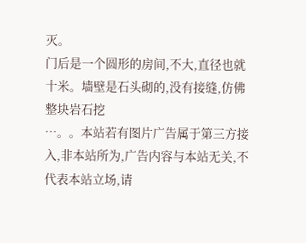灭。
门后是一个圆形的房间,不大,直径也就十米。墙壁是石头砌的,没有接缝,仿佛整块岩石挖
…。。本站若有图片广告属于第三方接入,非本站所为,广告内容与本站无关,不代表本站立场,请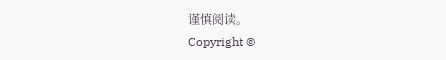谨慎阅读。
Copyright ©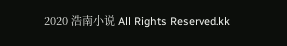2020 浩南小说 All Rights Reserved.kk